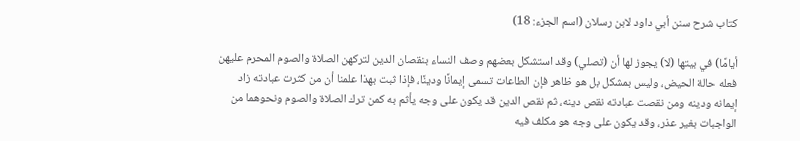كتاب شرح سنن أبي داود لابن رسلان (اسم الجزء: 18)

أيامًا) في بيتها (لا) يجوز لها أن (تصلي) وقد استشكل بعضهم وصف النساء بنقصان الدين لتركهن الصلاة والصوم المحرم عليهن فعله حالة الحيض، وليس بمشكل بل هو ظاهر فإن الطاعات تسمى إيمانًا ودينًا، فإذا ثبت بهذا علمنا أن من كثرت عبادته زاد إيمانه ودينه ومن نقصت عبادته نقص دينه، ثم نقص الدين قد يكون على وجه يأثم به كمن ترك الصلاة والصوم ونحوهما من الواجبات بغير عذر، وقد يكون على وجه هو مكلف فيه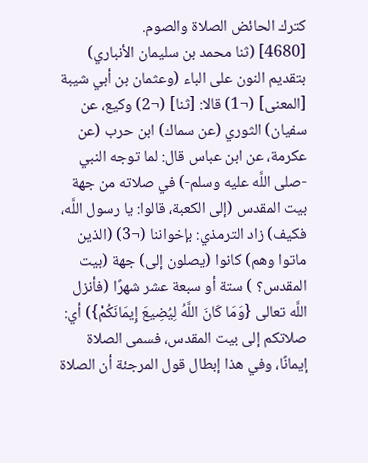كترك الحائض الصلاة والصوم.
[4680] (ثنا محمد بن سليمان الأنباري) بتقديم النون على الباء (وعثمان بن أبي شيبة [المعنى] (¬1) قالا: [ثنا] (¬2) وكيع، عن سفيان) الثوري (عن سماك) ابن حرب (عن عكرمة، عن ابن عباس قال: لما توجه النبي -صلى اللَّه عليه وسلم-) في صلاته من جهة بيت المقدس (إلى الكعبة، قالوا: يا رسول اللَّه، فكيف) زاد الترمذي: بإخواننا (¬3) (الذين ماتوا وهم) كانوا (يصلون إلى) جهة (بيت المقدس؟ ) ستة أو سبعة عشر شهرًا (فأنزل اللَّه تعالى {وَمَا كَانَ اللَّهُ لِيُضِيعَ إِيمَانَكُمْ}) أي: صلاتكم إلى بيت المقدس، فسمى الصلاة إيمانًا، وفي هذا إبطال قول المرجئة أن الصلاة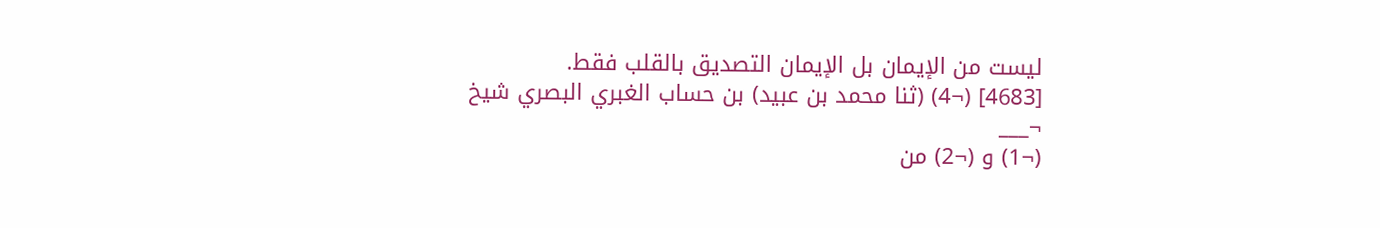ليست من الإيمان بل الإيمان التصديق بالقلب فقط.
[4683] (¬4) (ثنا محمد بن عبيد) بن حساب الغبري البصري شيخ
¬___
(¬1) و (¬2) من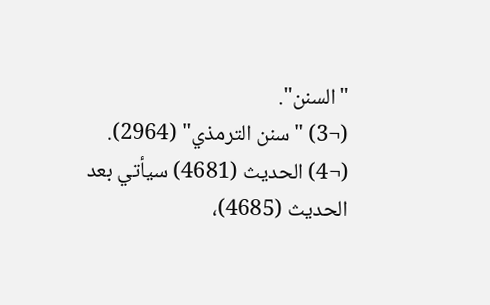"السنن".
(¬3) "سنن الترمذي" (2964).
(¬4) الحديث (4681) سيأتي بعد الحديث (4685)،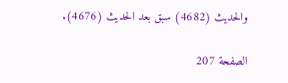والحديث (4682) سبق بعد الحديث (4676).

الصفحة 207